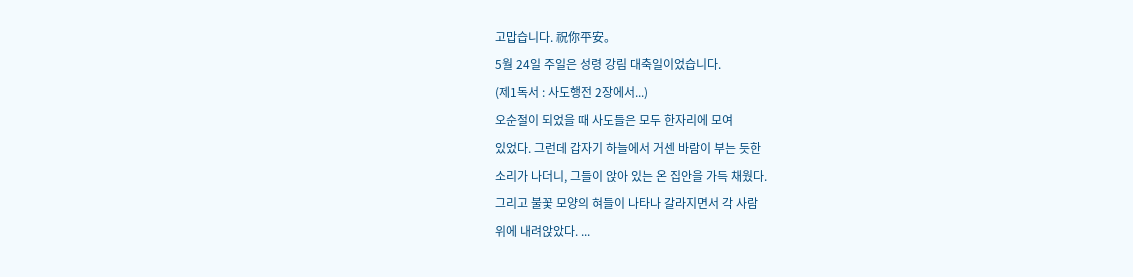고맙습니다. 祝你平安。
5월 24일 주일은 성령 강림 대축일이었습니다.
(제1독서 : 사도행전 2장에서...)
오순절이 되었을 때 사도들은 모두 한자리에 모여
있었다. 그런데 갑자기 하늘에서 거센 바람이 부는 듯한
소리가 나더니, 그들이 앉아 있는 온 집안을 가득 채웠다.
그리고 불꽃 모양의 혀들이 나타나 갈라지면서 각 사람
위에 내려앉았다. ...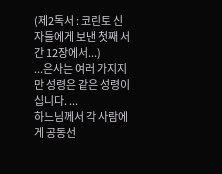(제2독서 : 코린토 신자들에게 보낸 첫째 서간 12장에서...)
...은사는 여러 가지지만 성령은 같은 성령이십니다. ...
하느님께서 각 사람에게 공동선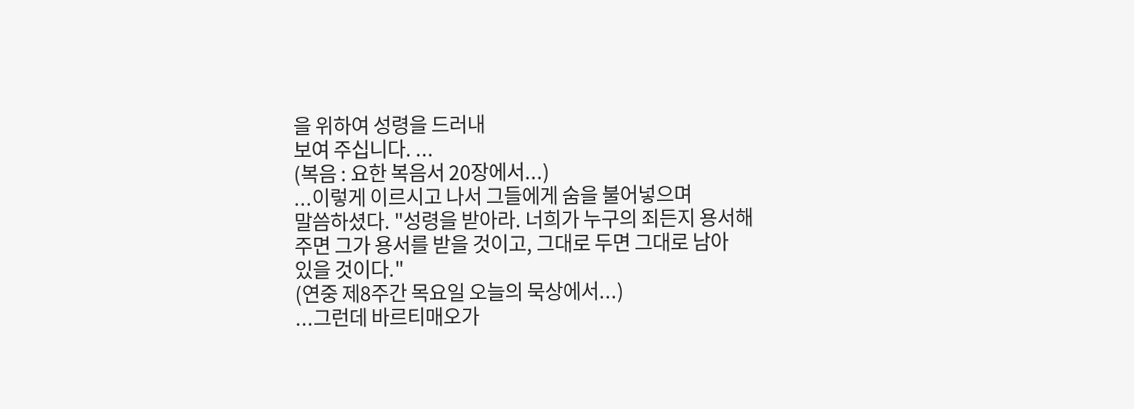을 위하여 성령을 드러내
보여 주십니다. ...
(복음 : 요한 복음서 20장에서...)
...이렇게 이르시고 나서 그들에게 숨을 불어넣으며
말씀하셨다. "성령을 받아라. 너희가 누구의 죄든지 용서해
주면 그가 용서를 받을 것이고, 그대로 두면 그대로 남아
있을 것이다."
(연중 제8주간 목요일 오늘의 묵상에서...)
...그런데 바르티매오가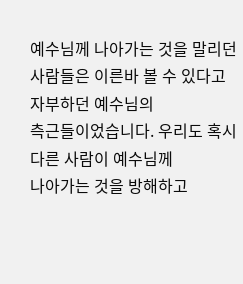예수님께 나아가는 것을 말리던
사람들은 이른바 볼 수 있다고 자부하던 예수님의
측근들이었습니다. 우리도 혹시 다른 사람이 예수님께
나아가는 것을 방해하고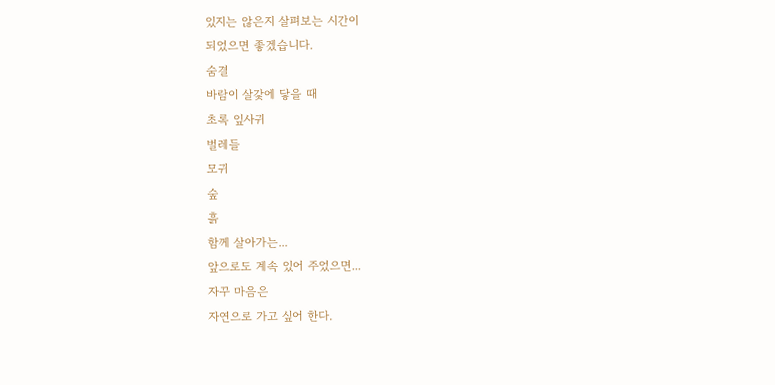있지는 않은지 살펴보는 시간이
되었으면 좋겠습니다.
숨결
바람이 살갗에 닿을 때
초록 잎사귀
벌레들
모귀
숲
흙
함께 살아가는...
앞으로도 계속 있어 주었으면...
자꾸 마음은
자연으로 가고 싶어 한다.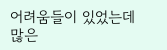어려움들이 있었는데
많은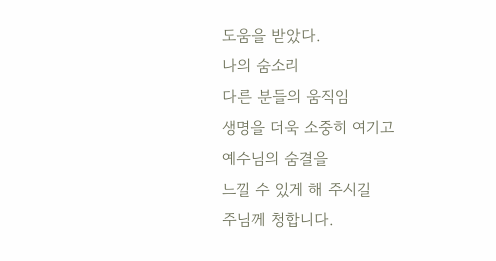도움을 받았다.
나의 숨소리
다른 분들의 움직임
생명을 더욱 소중히 여기고
예수님의 숨결을
느낄 수 있게 해 주시길
주님께 청합니다.